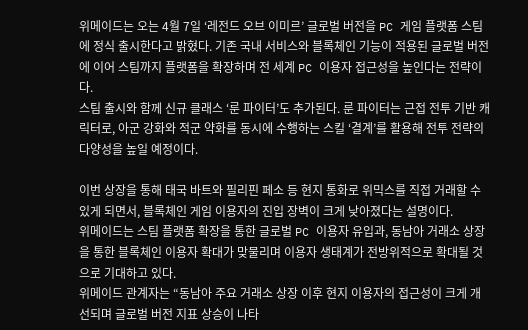위메이드는 오는 4월 7일 ‘레전드 오브 이미르’ 글로벌 버전을 PC 게임 플랫폼 스팀에 정식 출시한다고 밝혔다. 기존 국내 서비스와 블록체인 기능이 적용된 글로벌 버전에 이어 스팀까지 플랫폼을 확장하며 전 세계 PC 이용자 접근성을 높인다는 전략이다.
스팀 출시와 함께 신규 클래스 ‘룬 파이터’도 추가된다. 룬 파이터는 근접 전투 기반 캐릭터로, 아군 강화와 적군 약화를 동시에 수행하는 스킬 ‘결계’를 활용해 전투 전략의 다양성을 높일 예정이다.

이번 상장을 통해 태국 바트와 필리핀 페소 등 현지 통화로 위믹스를 직접 거래할 수 있게 되면서, 블록체인 게임 이용자의 진입 장벽이 크게 낮아졌다는 설명이다.
위메이드는 스팀 플랫폼 확장을 통한 글로벌 PC 이용자 유입과, 동남아 거래소 상장을 통한 블록체인 이용자 확대가 맞물리며 이용자 생태계가 전방위적으로 확대될 것으로 기대하고 있다.
위메이드 관계자는 “동남아 주요 거래소 상장 이후 현지 이용자의 접근성이 크게 개선되며 글로벌 버전 지표 상승이 나타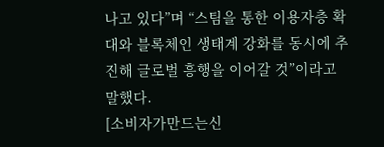나고 있다”며 “스팀을 통한 이용자층 확대와 블록체인 생태계 강화를 동시에 추진해 글로벌 흥행을 이어갈 것”이라고 말했다.
[소비자가만드는신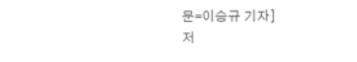문=이승규 기자]
저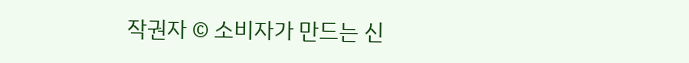작권자 © 소비자가 만드는 신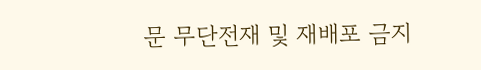문 무단전재 및 재배포 금지